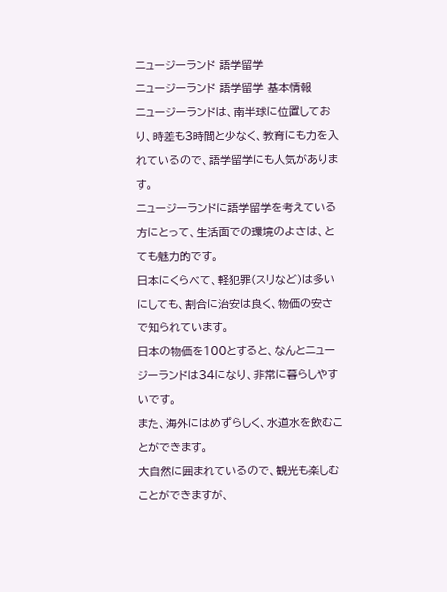ニュージーランド 語学留学
ニュージーランド 語学留学 基本情報
ニュージーランドは、南半球に位置しており、時差も3時間と少なく、教育にも力を入れているので、語学留学にも人気があります。
ニュージーランドに語学留学を考えている方にとって、生活面での環境のよさは、とても魅力的です。
日本にくらべて、軽犯罪(スリなど)は多いにしても、割合に治安は良く、物価の安さで知られています。
日本の物価を100とすると、なんとニュージーランドは34になり、非常に暮らしやすいです。
また、海外にはめずらしく、水道水を飲むことができます。
大自然に囲まれているので、観光も楽しむことができますが、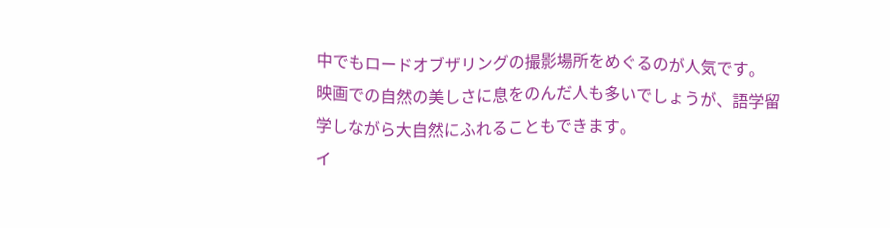中でもロードオブザリングの撮影場所をめぐるのが人気です。
映画での自然の美しさに息をのんだ人も多いでしょうが、語学留学しながら大自然にふれることもできます。
イ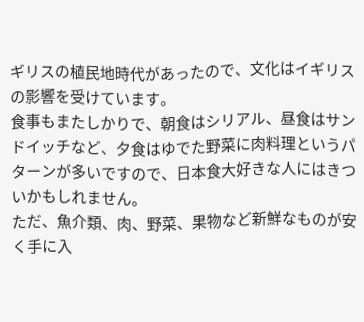ギリスの植民地時代があったので、文化はイギリスの影響を受けています。
食事もまたしかりで、朝食はシリアル、昼食はサンドイッチなど、夕食はゆでた野菜に肉料理というパターンが多いですので、日本食大好きな人にはきついかもしれません。
ただ、魚介類、肉、野菜、果物など新鮮なものが安く手に入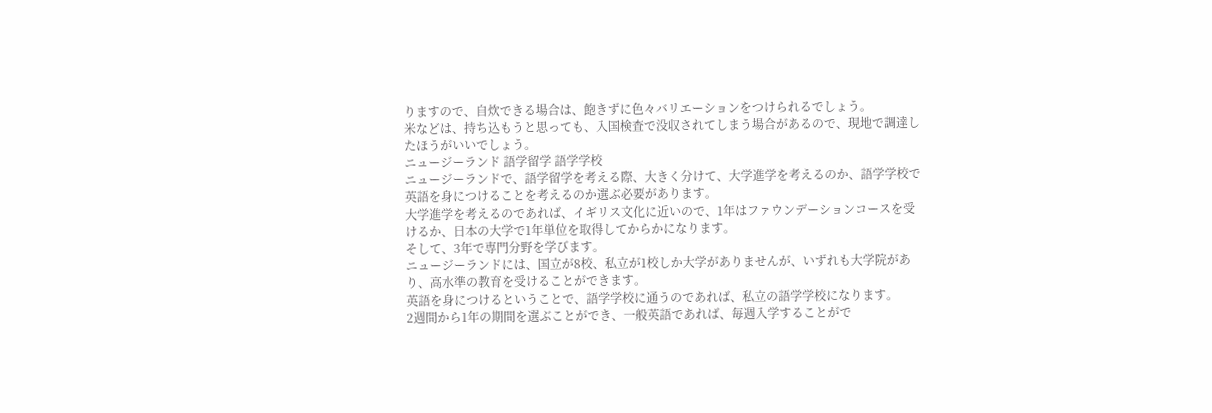りますので、自炊できる場合は、飽きずに色々バリエーションをつけられるでしょう。
米などは、持ち込もうと思っても、入国検査で没収されてしまう場合があるので、現地で調達したほうがいいでしょう。
ニュージーランド 語学留学 語学学校
ニュージーランドで、語学留学を考える際、大きく分けて、大学進学を考えるのか、語学学校で英語を身につけることを考えるのか選ぶ必要があります。
大学進学を考えるのであれば、イギリス文化に近いので、1年はファウンデーションコースを受けるか、日本の大学で1年単位を取得してからかになります。
そして、3年で専門分野を学びます。
ニュージーランドには、国立が8校、私立が1校しか大学がありませんが、いずれも大学院があり、高水準の教育を受けることができます。
英語を身につけるということで、語学学校に通うのであれば、私立の語学学校になります。
2週間から1年の期間を選ぶことができ、一般英語であれば、毎週入学することがで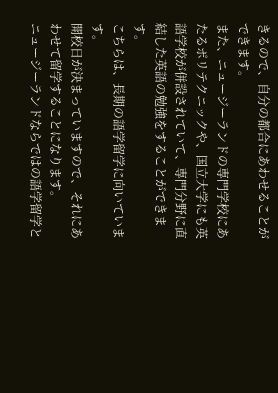きるので、自分の都合にあわせることができます。
また、ニュージーランドの専門学校にあたるポリテクニックや、国立大学にも英語学校が併設されていて、専門分野に直結した英語の勉強をすることができます。
こちらは、長期の語学留学に向いています。
開校日が決まっていますので、それにあわせて留学することになります。
ニュージーランドならではの語学留学と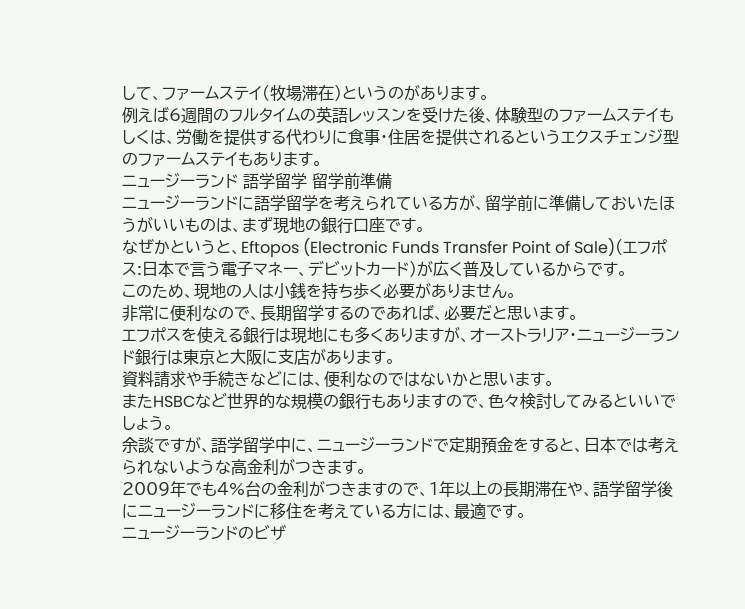して、ファームステイ(牧場滞在)というのがあります。
例えば6週間のフルタイムの英語レッスンを受けた後、体験型のファームステイもしくは、労働を提供する代わりに食事・住居を提供されるというエクスチェンジ型のファームステイもあります。
ニュージーランド 語学留学 留学前準備
ニュージーランドに語学留学を考えられている方が、留学前に準備しておいたほうがいいものは、まず現地の銀行口座です。
なぜかというと、Eftopos (Electronic Funds Transfer Point of Sale)(エフポス:日本で言う電子マネー、デビットカード)が広く普及しているからです。
このため、現地の人は小銭を持ち歩く必要がありません。
非常に便利なので、長期留学するのであれば、必要だと思います。
エフポスを使える銀行は現地にも多くありますが、オーストラリア・ニュージーランド銀行は東京と大阪に支店があります。
資料請求や手続きなどには、便利なのではないかと思います。
またHSBCなど世界的な規模の銀行もありますので、色々検討してみるといいでしょう。
余談ですが、語学留学中に、ニュージーランドで定期預金をすると、日本では考えられないような高金利がつきます。
2009年でも4%台の金利がつきますので、1年以上の長期滞在や、語学留学後にニュージーランドに移住を考えている方には、最適です。
ニュージーランドのビザ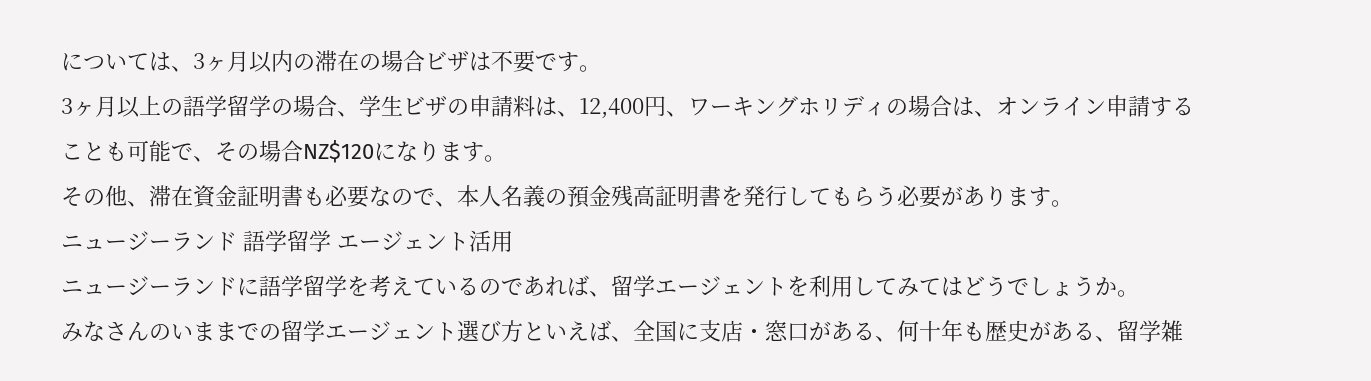については、3ヶ月以内の滞在の場合ビザは不要です。
3ヶ月以上の語学留学の場合、学生ビザの申請料は、12,400円、ワーキングホリディの場合は、オンライン申請することも可能で、その場合NZ$120になります。
その他、滞在資金証明書も必要なので、本人名義の預金残高証明書を発行してもらう必要があります。
ニュージーランド 語学留学 エージェント活用
ニュージーランドに語学留学を考えているのであれば、留学エージェントを利用してみてはどうでしょうか。
みなさんのいままでの留学エージェント選び方といえば、全国に支店・窓口がある、何十年も歴史がある、留学雑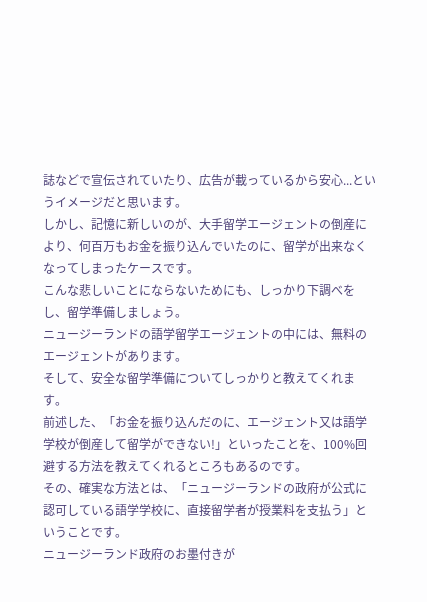誌などで宣伝されていたり、広告が載っているから安心...というイメージだと思います。
しかし、記憶に新しいのが、大手留学エージェントの倒産により、何百万もお金を振り込んでいたのに、留学が出来なくなってしまったケースです。
こんな悲しいことにならないためにも、しっかり下調べをし、留学準備しましょう。
ニュージーランドの語学留学エージェントの中には、無料のエージェントがあります。
そして、安全な留学準備についてしっかりと教えてくれます。
前述した、「お金を振り込んだのに、エージェント又は語学学校が倒産して留学ができない!」といったことを、100%回避する方法を教えてくれるところもあるのです。
その、確実な方法とは、「ニュージーランドの政府が公式に認可している語学学校に、直接留学者が授業料を支払う」ということです。
ニュージーランド政府のお墨付きが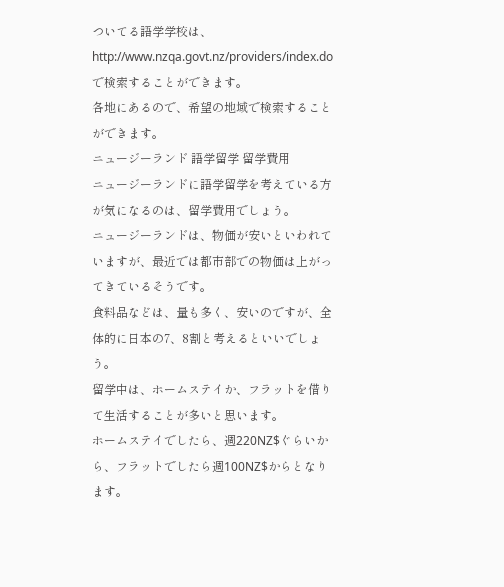ついてる語学学校は、http://www.nzqa.govt.nz/providers/index.doで検索することができます。
各地にあるので、希望の地域で検索することができます。
ニュージーランド 語学留学 留学費用
ニュージーランドに語学留学を考えている方が気になるのは、留学費用でしょう。
ニュージーランドは、物価が安いといわれていますが、最近では都市部での物価は上がってきているそうです。
食料品などは、量も多く、安いのですが、全体的に日本の7、8割と考えるといいでしょう。
留学中は、ホームステイか、フラットを借りて生活することが多いと思います。
ホームステイでしたら、週220NZ$ぐらいから、フラットでしたら週100NZ$からとなります。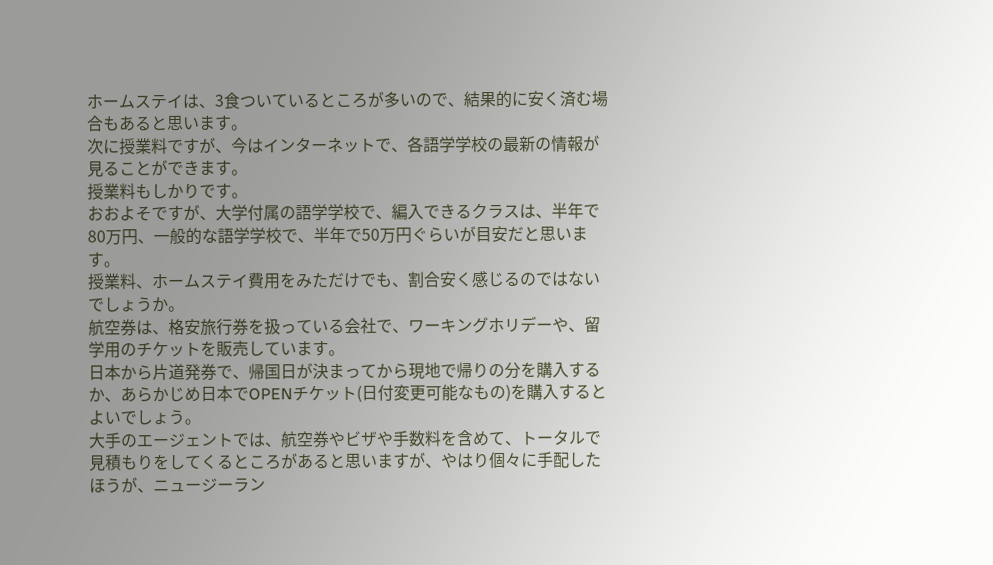ホームステイは、3食ついているところが多いので、結果的に安く済む場合もあると思います。
次に授業料ですが、今はインターネットで、各語学学校の最新の情報が見ることができます。
授業料もしかりです。
おおよそですが、大学付属の語学学校で、編入できるクラスは、半年で80万円、一般的な語学学校で、半年で50万円ぐらいが目安だと思います。
授業料、ホームステイ費用をみただけでも、割合安く感じるのではないでしょうか。
航空券は、格安旅行券を扱っている会社で、ワーキングホリデーや、留学用のチケットを販売しています。
日本から片道発券で、帰国日が決まってから現地で帰りの分を購入するか、あらかじめ日本でOPENチケット(日付変更可能なもの)を購入するとよいでしょう。
大手のエージェントでは、航空券やビザや手数料を含めて、トータルで見積もりをしてくるところがあると思いますが、やはり個々に手配したほうが、ニュージーラン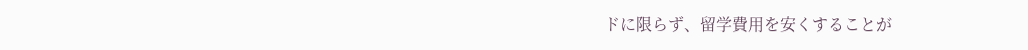ドに限らず、留学費用を安くすることが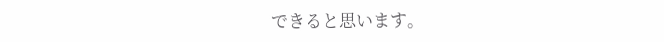できると思います。